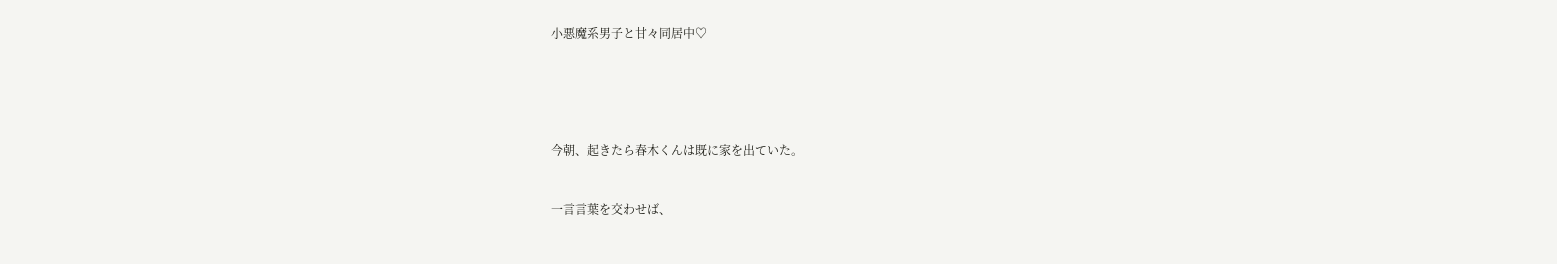小悪魔系男子と甘々同居中♡





今朝、起きたら春木くんは既に家を出ていた。


一言言葉を交わせば、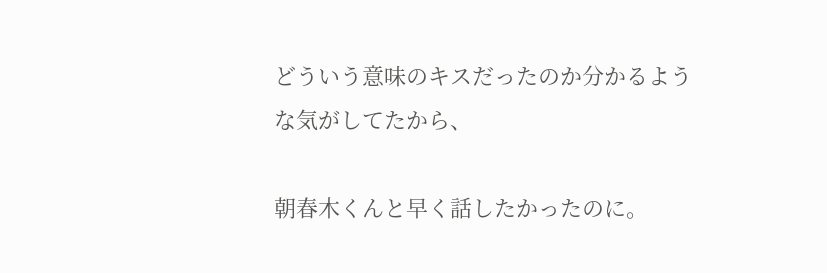どういう意味のキスだったのか分かるような気がしてたから、

朝春木くんと早く話したかったのに。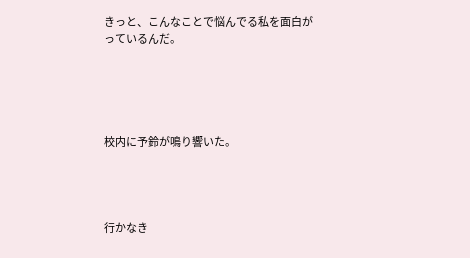きっと、こんなことで悩んでる私を面白がっているんだ。





校内に予鈴が鳴り響いた。




行かなき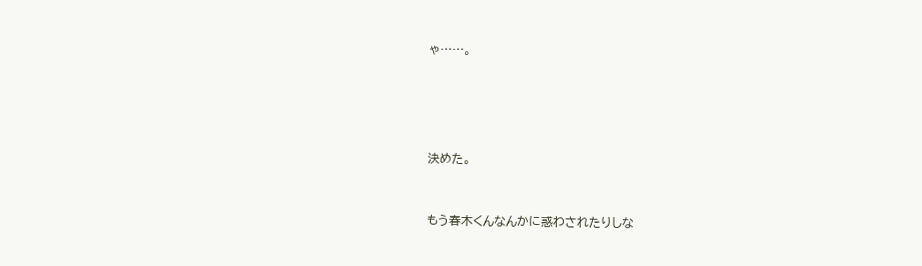ゃ……。






決めた。



もう春木くんなんかに惑わされたりしな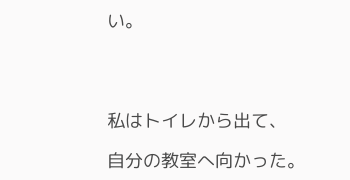い。




私はトイレから出て、

自分の教室へ向かった。